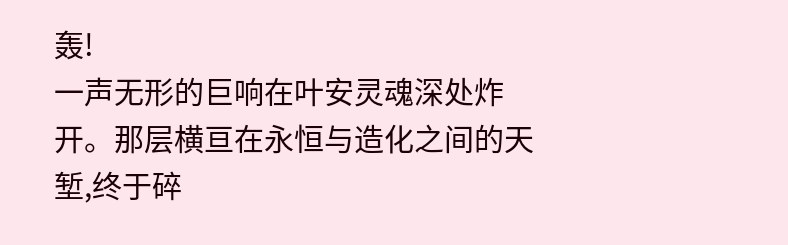轰!
一声无形的巨响在叶安灵魂深处炸开。那层横亘在永恒与造化之间的天堑,终于碎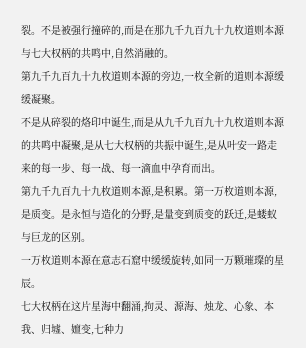裂。不是被强行撞碎的,而是在那九千九百九十九枚道则本源与七大权柄的共鸣中,自然消融的。
第九千九百九十九枚道则本源的旁边,一枚全新的道则本源缓缓凝聚。
不是从碎裂的烙印中诞生,而是从九千九百九十九枚道则本源的共鸣中凝聚,是从七大权柄的共振中诞生,是从叶安一路走来的每一步、每一战、每一滴血中孕育而出。
第九千九百九十九枚道则本源,是积累。第一万枚道则本源,是质变。是永恒与造化的分野,是量变到质变的跃迁,是蝼蚁与巨龙的区别。
一万枚道则本源在意志石窟中缓缓旋转,如同一万颗璀璨的星辰。
七大权柄在这片星海中翻涌,拘灵、源海、烛龙、心象、本我、归墟、嬗变,七种力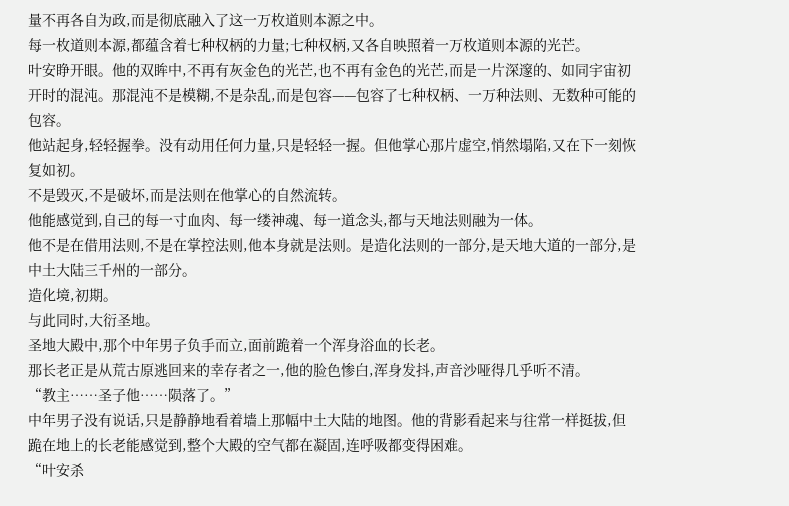量不再各自为政,而是彻底融入了这一万枚道则本源之中。
每一枚道则本源,都蕴含着七种权柄的力量;七种权柄,又各自映照着一万枚道则本源的光芒。
叶安睁开眼。他的双眸中,不再有灰金色的光芒,也不再有金色的光芒,而是一片深邃的、如同宇宙初开时的混沌。那混沌不是模糊,不是杂乱,而是包容——包容了七种权柄、一万种法则、无数种可能的包容。
他站起身,轻轻握拳。没有动用任何力量,只是轻轻一握。但他掌心那片虚空,悄然塌陷,又在下一刻恢复如初。
不是毁灭,不是破坏,而是法则在他掌心的自然流转。
他能感觉到,自己的每一寸血肉、每一缕神魂、每一道念头,都与天地法则融为一体。
他不是在借用法则,不是在掌控法则,他本身就是法则。是造化法则的一部分,是天地大道的一部分,是中土大陆三千州的一部分。
造化境,初期。
与此同时,大衍圣地。
圣地大殿中,那个中年男子负手而立,面前跪着一个浑身浴血的长老。
那长老正是从荒古原逃回来的幸存者之一,他的脸色惨白,浑身发抖,声音沙哑得几乎听不清。
“教主……圣子他……陨落了。”
中年男子没有说话,只是静静地看着墙上那幅中土大陆的地图。他的背影看起来与往常一样挺拔,但跪在地上的长老能感觉到,整个大殿的空气都在凝固,连呼吸都变得困难。
“叶安杀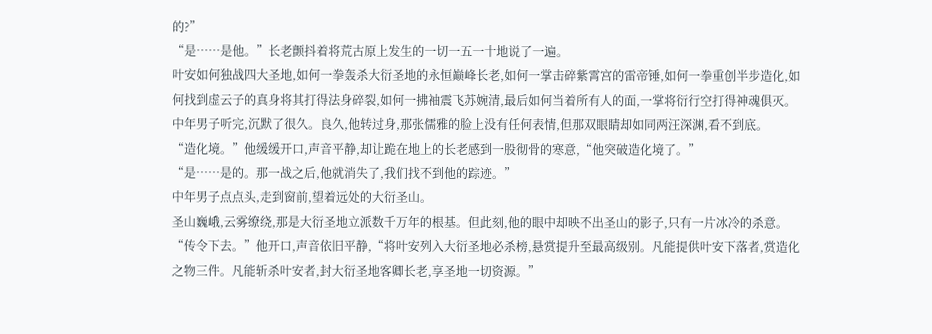的?”
“是……是他。”长老颤抖着将荒古原上发生的一切一五一十地说了一遍。
叶安如何独战四大圣地,如何一拳轰杀大衍圣地的永恒巅峰长老,如何一掌击碎紫霄宫的雷帝锤,如何一拳重创半步造化,如何找到虚云子的真身将其打得法身碎裂,如何一拂袖震飞苏婉清,最后如何当着所有人的面,一掌将衍行空打得神魂俱灭。
中年男子听完,沉默了很久。良久,他转过身,那张儒雅的脸上没有任何表情,但那双眼睛却如同两汪深渊,看不到底。
“造化境。”他缓缓开口,声音平静,却让跪在地上的长老感到一股彻骨的寒意,“他突破造化境了。”
“是……是的。那一战之后,他就消失了,我们找不到他的踪迹。”
中年男子点点头,走到窗前,望着远处的大衍圣山。
圣山巍峨,云雾缭绕,那是大衍圣地立派数千万年的根基。但此刻,他的眼中却映不出圣山的影子,只有一片冰冷的杀意。
“传令下去。”他开口,声音依旧平静,“将叶安列入大衍圣地必杀榜,悬赏提升至最高级别。凡能提供叶安下落者,赏造化之物三件。凡能斩杀叶安者,封大衍圣地客卿长老,享圣地一切资源。”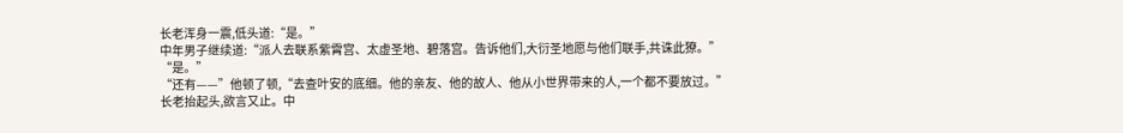长老浑身一震,低头道:“是。”
中年男子继续道:“派人去联系紫霄宫、太虚圣地、碧落宫。告诉他们,大衍圣地愿与他们联手,共诛此獠。”
“是。”
“还有——”他顿了顿,“去查叶安的底细。他的亲友、他的故人、他从小世界带来的人,一个都不要放过。”
长老抬起头,欲言又止。中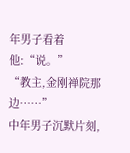年男子看着他:“说。”
“教主,金刚禅院那边……”
中年男子沉默片刻,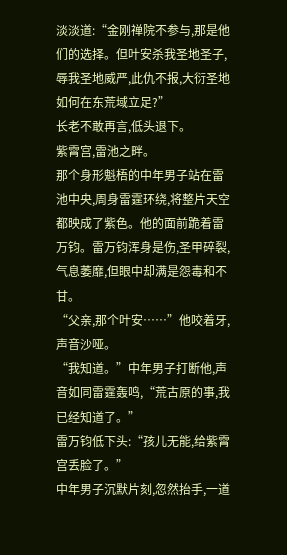淡淡道:“金刚禅院不参与,那是他们的选择。但叶安杀我圣地圣子,辱我圣地威严,此仇不报,大衍圣地如何在东荒域立足?”
长老不敢再言,低头退下。
紫霄宫,雷池之畔。
那个身形魁梧的中年男子站在雷池中央,周身雷霆环绕,将整片天空都映成了紫色。他的面前跪着雷万钧。雷万钧浑身是伤,圣甲碎裂,气息萎靡,但眼中却满是怨毒和不甘。
“父亲,那个叶安……”他咬着牙,声音沙哑。
“我知道。”中年男子打断他,声音如同雷霆轰鸣,“荒古原的事,我已经知道了。”
雷万钧低下头:“孩儿无能,给紫霄宫丢脸了。”
中年男子沉默片刻,忽然抬手,一道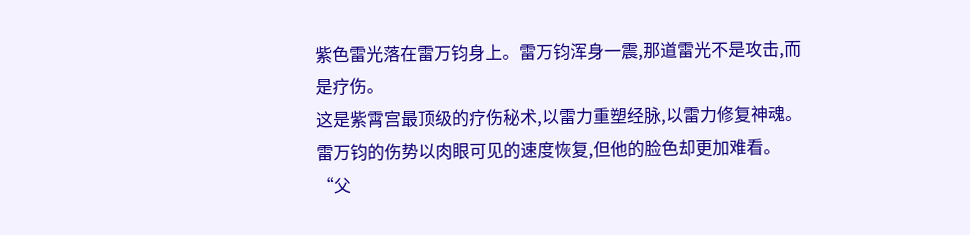紫色雷光落在雷万钧身上。雷万钧浑身一震,那道雷光不是攻击,而是疗伤。
这是紫霄宫最顶级的疗伤秘术,以雷力重塑经脉,以雷力修复神魂。雷万钧的伤势以肉眼可见的速度恢复,但他的脸色却更加难看。
“父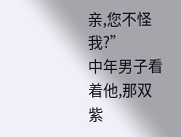亲,您不怪我?”
中年男子看着他,那双紫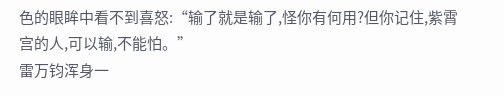色的眼眸中看不到喜怒:“输了就是输了,怪你有何用?但你记住,紫霄宫的人,可以输,不能怕。”
雷万钧浑身一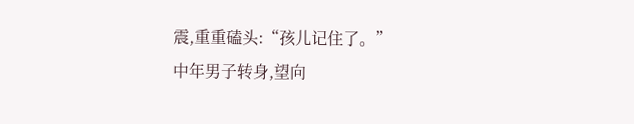震,重重磕头:“孩儿记住了。”
中年男子转身,望向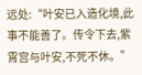远处:“叶安已入造化境,此事不能善了。传令下去,紫霄宫与叶安,不死不休。”